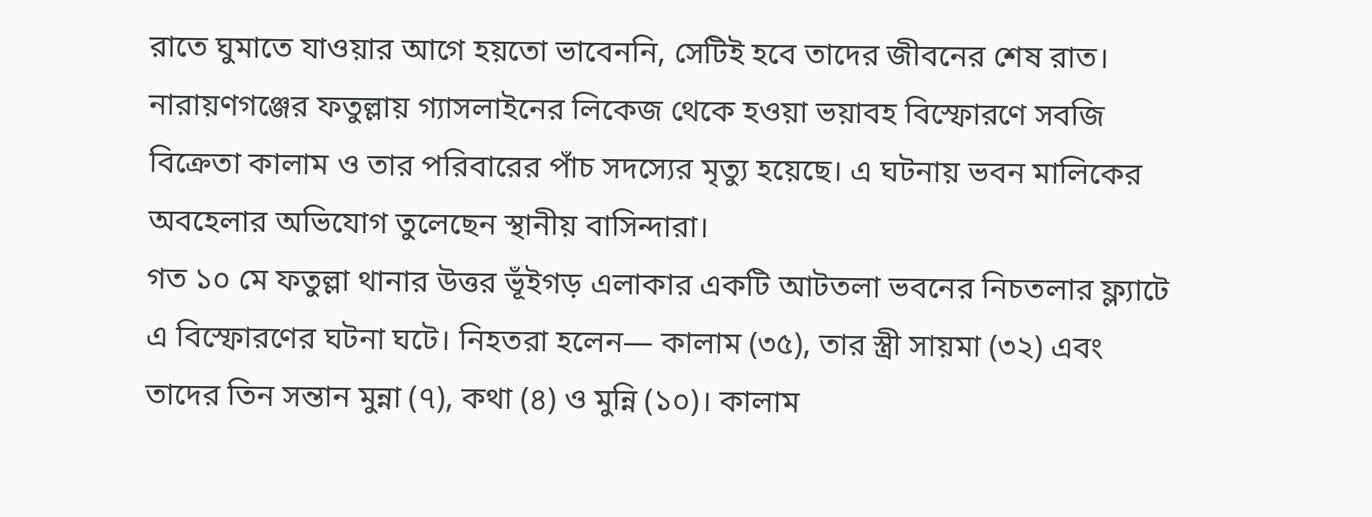রাতে ঘুমাতে যাওয়ার আগে হয়তো ভাবেননি, সেটিই হবে তাদের জীবনের শেষ রাত। নারায়ণগঞ্জের ফতুল্লায় গ্যাসলাইনের লিকেজ থেকে হওয়া ভয়াবহ বিস্ফোরণে সবজি বিক্রেতা কালাম ও তার পরিবারের পাঁচ সদস্যের মৃত্যু হয়েছে। এ ঘটনায় ভবন মালিকের অবহেলার অভিযোগ তুলেছেন স্থানীয় বাসিন্দারা।
গত ১০ মে ফতুল্লা থানার উত্তর ভূঁইগড় এলাকার একটি আটতলা ভবনের নিচতলার ফ্ল্যাটে এ বিস্ফোরণের ঘটনা ঘটে। নিহতরা হলেন— কালাম (৩৫), তার স্ত্রী সায়মা (৩২) এবং তাদের তিন সন্তান মুন্না (৭), কথা (৪) ও মুন্নি (১০)। কালাম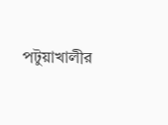পটুয়াখালীর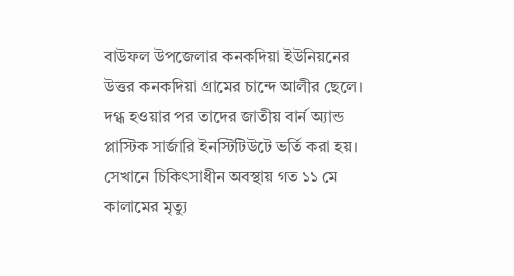বাউফল উপজেলার কনকদিয়া ইউনিয়নের উত্তর কনকদিয়া গ্রামের চান্দে আলীর ছেলে।
দগ্ধ হওয়ার পর তাদের জাতীয় বার্ন অ্যান্ড প্লাস্টিক সার্জারি ইনস্টিটিউটে ভর্তি করা হয়। সেখানে চিকিৎসাধীন অবস্থায় গত ১১ মে কালামের মৃত্যু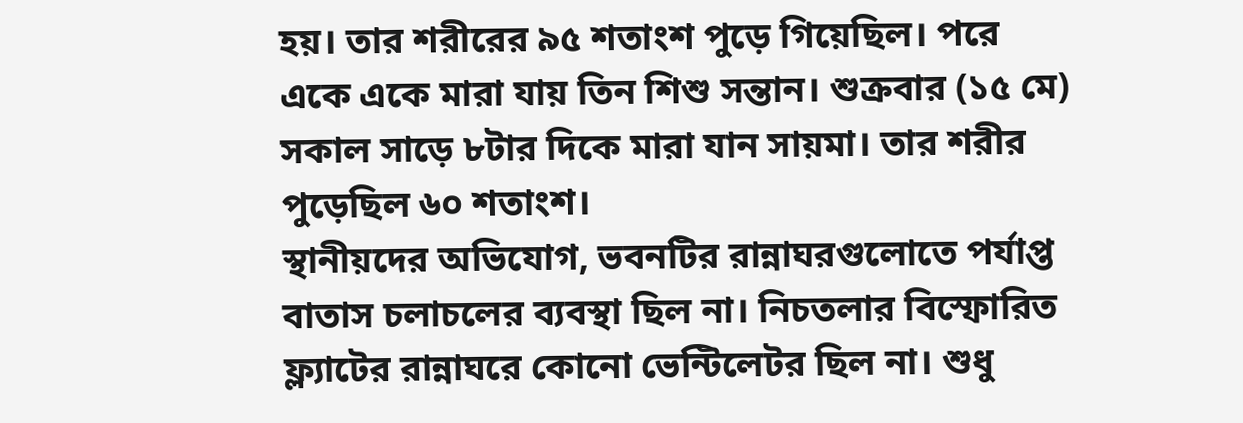হয়। তার শরীরের ৯৫ শতাংশ পুড়ে গিয়েছিল। পরে একে একে মারা যায় তিন শিশু সন্তান। শুক্রবার (১৫ মে) সকাল সাড়ে ৮টার দিকে মারা যান সায়মা। তার শরীর পুড়েছিল ৬০ শতাংশ।
স্থানীয়দের অভিযোগ, ভবনটির রান্নাঘরগুলোতে পর্যাপ্ত বাতাস চলাচলের ব্যবস্থা ছিল না। নিচতলার বিস্ফোরিত ফ্ল্যাটের রান্নাঘরে কোনো ভেন্টিলেটর ছিল না। শুধু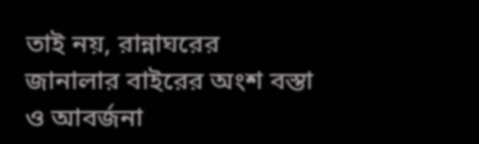তাই নয়, রান্নাঘরের জানালার বাইরের অংশ বস্তা ও আবর্জনা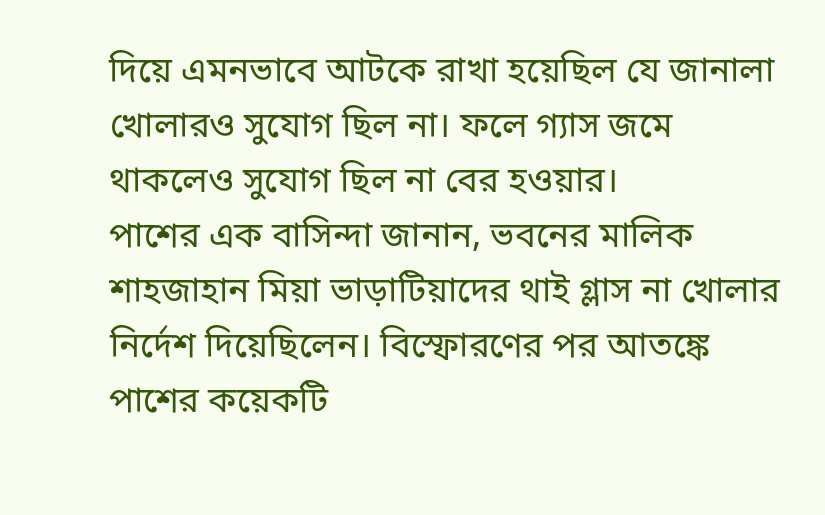দিয়ে এমনভাবে আটকে রাখা হয়েছিল যে জানালা খোলারও সুযোগ ছিল না। ফলে গ্যাস জমে থাকলেও সুযোগ ছিল না বের হওয়ার।
পাশের এক বাসিন্দা জানান, ভবনের মালিক শাহজাহান মিয়া ভাড়াটিয়াদের থাই গ্লাস না খোলার নির্দেশ দিয়েছিলেন। বিস্ফোরণের পর আতঙ্কে পাশের কয়েকটি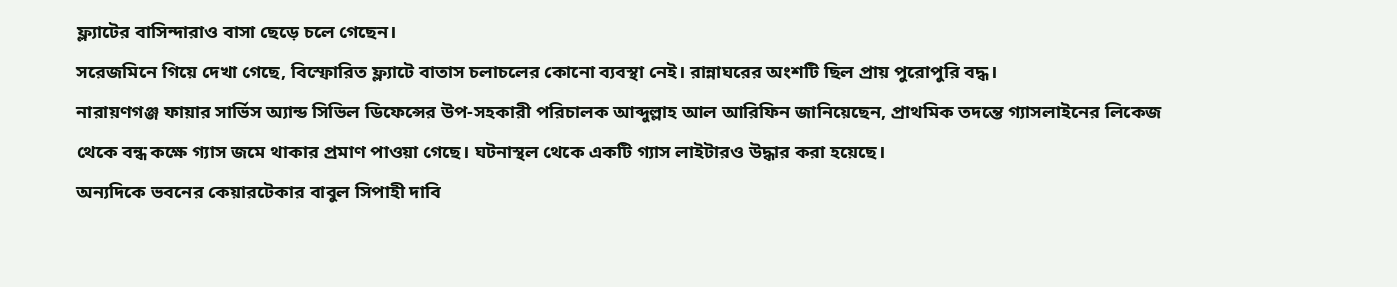ফ্ল্যাটের বাসিন্দারাও বাসা ছেড়ে চলে গেছেন।
সরেজমিনে গিয়ে দেখা গেছে, বিস্ফোরিত ফ্ল্যাটে বাতাস চলাচলের কোনো ব্যবস্থা নেই। রান্নাঘরের অংশটি ছিল প্রায় পুরোপুরি বদ্ধ।
নারায়ণগঞ্জ ফায়ার সার্ভিস অ্যান্ড সিভিল ডিফেন্সের উপ-সহকারী পরিচালক আব্দুল্লাহ আল আরিফিন জানিয়েছেন, প্রাথমিক তদন্তে গ্যাসলাইনের লিকেজ থেকে বন্ধ কক্ষে গ্যাস জমে থাকার প্রমাণ পাওয়া গেছে। ঘটনাস্থল থেকে একটি গ্যাস লাইটারও উদ্ধার করা হয়েছে।
অন্যদিকে ভবনের কেয়ারটেকার বাবুল সিপাহী দাবি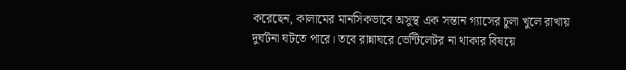করেছেন, কালামের মানসিকভাবে অসুস্থ এক সন্তান গ্যাসের চুলা খুলে রাখায় দুর্ঘটনা ঘটতে পারে। তবে রান্নাঘরে ভেন্টিলেটর না থাকার বিষয়ে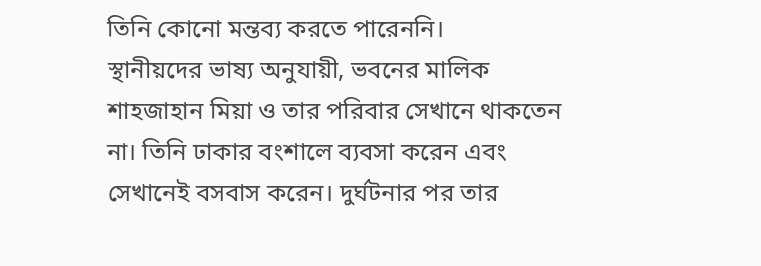তিনি কোনো মন্তব্য করতে পারেননি।
স্থানীয়দের ভাষ্য অনুযায়ী, ভবনের মালিক শাহজাহান মিয়া ও তার পরিবার সেখানে থাকতেন না। তিনি ঢাকার বংশালে ব্যবসা করেন এবং সেখানেই বসবাস করেন। দুর্ঘটনার পর তার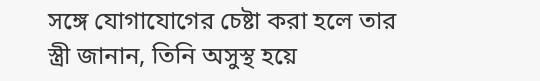সঙ্গে যোগাযোগের চেষ্টা করা হলে তার স্ত্রী জানান, তিনি অসুস্থ হয়ে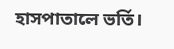হাসপাতালে ভর্তি।